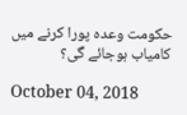حکومت وعدہ پورا کرنے میں کامیاب ہوجائے گی؟

October 04, 2018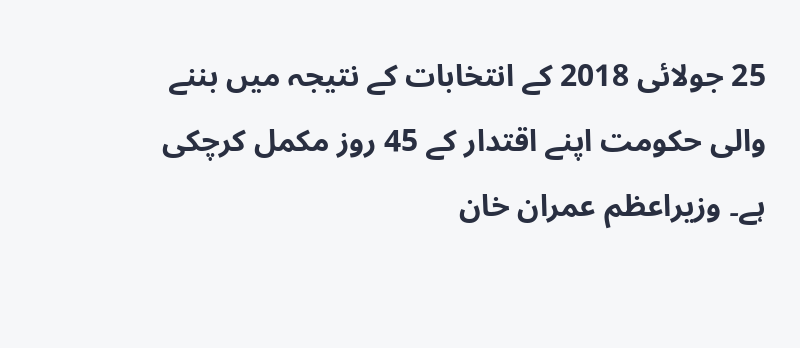25 جولائی 2018 کے انتخابات کے نتیجہ میں بننے والی حکومت اپنے اقتدار کے 45 روز مکمل کرچکی ہے۔ وزیراعظم عمران خان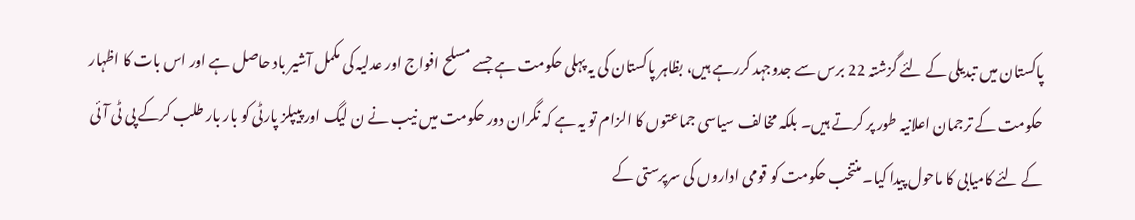پاکستان میں تبدیلی کے لئے گزشتہ 22 برس سے جدوجہد کررہے ہیں، بظاہر پاکستان کی یہ پہلی حکومت ہے جسے مسلح افواج اور عدلیہ کی مکمل آشیر باد حاصل ہے اور اس بات کا اظہار حکومت کے ترجمان اعلانیہ طور پر کرتے ہیں۔ بلکہ مخالف سیاسی جماعتوں کا الزام تو یہ ہے کہ نگران دور حکومت میں نیب نے ن لیگ اور پیپلز پارٹی کو بار بار طلب کرکے پی ٹی آئی کے لئے کامیابی کا ماحول پیدا کیا۔ منتخب حکومت کو قومی اداروں کی سرپرستی کے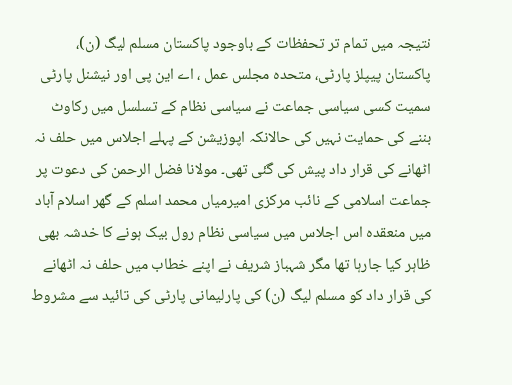نتیجہ میں تمام تر تحفظات کے باوجود پاکستان مسلم لیگ (ن)، پاکستان پیپلز پارٹی، متحدہ مجلس عمل ، اے این پی اور نیشنل پارٹی سمیت کسی سیاسی جماعت نے سیاسی نظام کے تسلسل میں رکاوٹ بننے کی حمایت نہیں کی حالانکہ اپوزیشن کے پہلے اجلاس میں حلف نہ اٹھانے کی قرار داد پیش کی گئی تھی۔ مولانا فضل الرحمن کی دعوت پر جماعت اسلامی کے نائب مرکزی امیرمیاں محمد اسلم کے گھر اسلام آباد میں منعقدہ اس اجلاس میں سیاسی نظام رول بیک ہونے کا خدشہ بھی ظاہر کیا جارہا تھا مگر شہباز شریف نے اپنے خطاب میں حلف نہ اٹھانے کی قرار داد کو مسلم لیگ (ن) کی پارلیمانی پارٹی کی تائید سے مشروط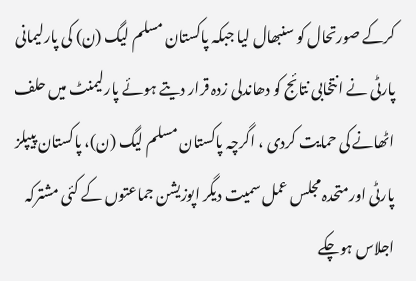کرکے صورتحال کو سنبھال لیا جبکہ پاکستان مسلم لیگ (ن) کی پارلیمانی پارٹی نے انتخابی نتائج کو دھاندلی زدہ قرار دیتے ہوئے پارلیمنٹ میں حلف اٹھانے کی حمایت کردی ، اگرچہ پاکستان مسلم لیگ (ن)، پاکستان پیپلز پارٹی اورمتحدہ مجلس عمل سمیت دیگر اپوزیشن جماعتوں کے کئی مشترکہ اجلاس ہوچکے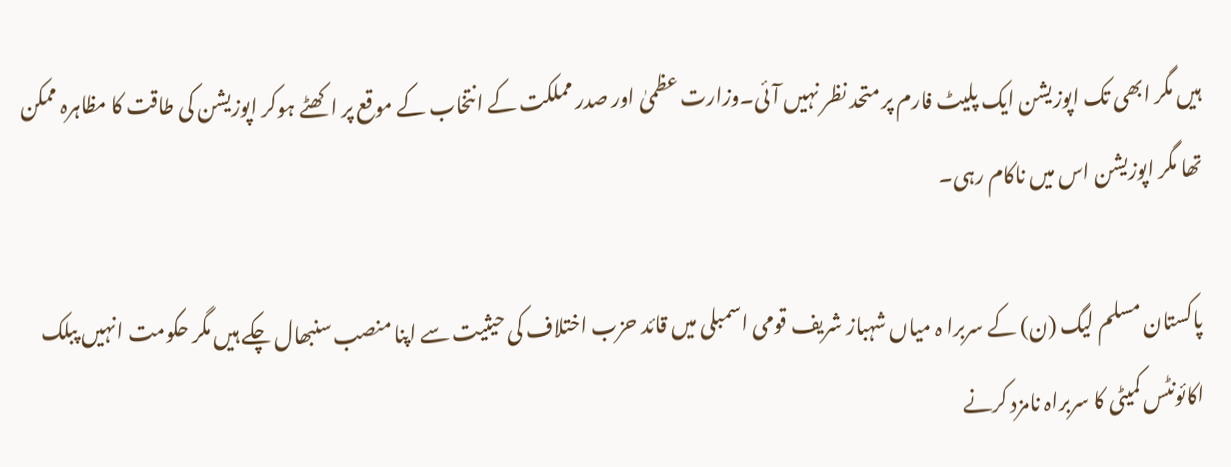ہیں مگر ابھی تک اپوزیشن ایک پلیٹ فارم پر متحد نظر نہیں آئی۔وزارت عظمیٰ اور صدر مملکت کے انتخاب کے موقع پر اکھٹے ہوکر اپوزیشن کی طاقت کا مظاہرہ ممکن تھا مگر اپوزیشن اس میں ناکام رہی۔

پاکستان مسلم لیگ (ن) کے سربرا ہ میاں شہباز شریف قومی اسمبلی میں قائد حزب اختلاف کی حیثیت سے اپنا منصب سنبھال چکے ہیں مگر حکومت انہیں پبلک اکائونٹس کمیٹی کا سربراہ نامزد کرنے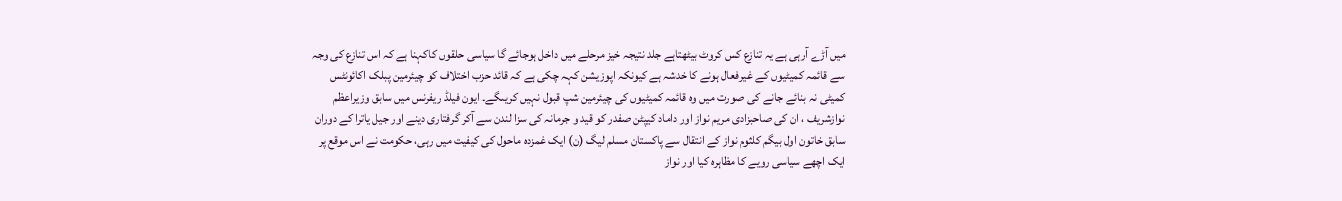میں آڑے آرہی ہے یہ تنازع کس کروٹ بیٹھتاہے جلد نتیجہ خیز مرحلے میں داخل ہوجائے گا سیاسی حلقوں کاکہنا ہے کہ اس تنازع کی وجہ سے قائمہ کمیٹیوں کے غیرفعال ہونے کا خدشہ ہے کیونکہ اپوزیشن کہہ چکی ہے کہ قائد حزب اختلاف کو چیئرمین پبلک اکائونٹس کمیٹی نہ بنائے جانے کی صورت میں وہ قائمہ کمیٹیوں کی چیئرمین شپ قبول نہیں کریںگے۔ ایون فیلڈ ریفرنس میں سابق وزیراعظم نوازشریف ، ان کی صاحبزادی مریم نواز اور داماد کیپٹن صفدر کو قید و جرمانہ کی سزا لندن سے آکر گرفتاری دینے اور جیل یاترا کے دوران سابق خاتون اول بیگم کلثوم نواز کے انتقال سے پاکستان مسلم لیگ (ن) ایک غمزدہ ماحول کی کیفیت میں رہی، حکومت نے اس موقع پر ایک اچھے سیاسی رویے کا مظاہرہ کیا اور نواز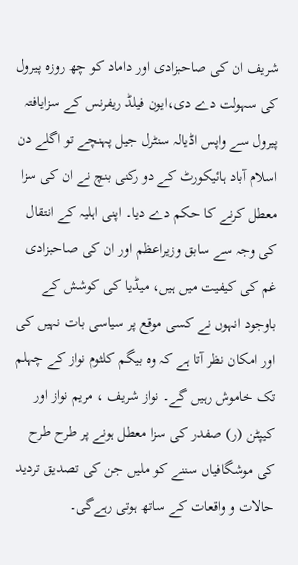شریف ان کی صاحبزادی اور داماد کو چھ روزہ پیرول کی سہولت دے دی،ایون فیلڈ ریفرنس کے سزایافتہ پیرول سے واپس اڈیالہ سنٹرل جیل پہنچے تو اگلے دن اسلام آباد ہائیکورٹ کے دو رکنی بنچ نے ان کی سزا معطل کرنے کا حکم دے دیا۔ اپنی اہلیہ کے انتقال کی وجہ سے سابق وزیراعظم اور ان کی صاحبزادی غم کی کیفیت میں ہیں، میڈیا کی کوشش کے باوجود انہوں نے کسی موقع پر سیاسی بات نہیں کی اور امکان نظر آتا ہے کہ وہ بیگم کلثوم نواز کے چہلم تک خاموش رہیں گے۔ نواز شریف ، مریم نواز اور کیپٹن (ر) صفدر کی سزا معطل ہونے پر طرح طرح کی موشگافیاں سننے کو ملیں جن کی تصدیق تردید حالات و واقعات کے ساتھ ہوتی رہےگی۔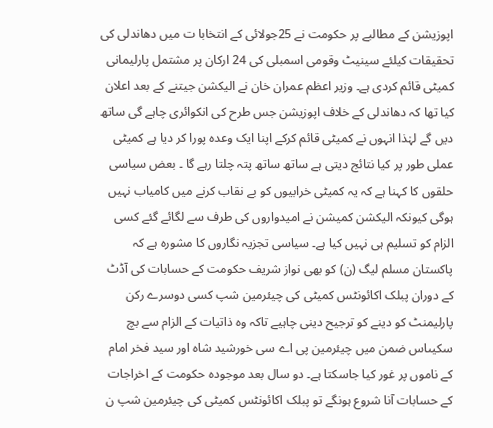اپوزیشن کے مطالبے پر حکومت نے 25جولائی کے انتخابا ت میں دھاندلی کی تحقیقات کیلئے سینیٹ وقومی اسمبلی کی 24 ارکان پر مشتمل پارلیمانی کمیٹی قائم کردی ہے۔ وزیر اعظم عمران خان نے الیکشن جیتنے کے بعد اعلان کیا تھا کہ دھاندلی کے خلاف اپوزیشن جس طرح کی انکوائری چاہے گی ساتھ دیں گے لہٰذا انہوں نے کمیٹی قائم کرکے اپنا ایک وعدہ پورا کر دیا ہے کمیٹی عملی طور پر کیا نتائج دیتی ہے ساتھ ساتھ پتہ چلتا رہے گا ۔ بعض سیاسی حلقوں کا کہنا ہے کہ یہ کمیٹی خرابیوں کو بے نقاب کرنے میں کامیاب نہیں ہوگی کیونکہ الیکشن کمیشن نے امیدواروں کی طرف سے لگائے گئے کسی الزام کو تسلیم ہی نہیں کیا ہے۔ سیاسی تجزیہ نگاروں کا مشورہ ہے کہ پاکستان مسلم لیگ (ن) کو بھی نواز شریف حکومت کے حسابات کی آڈٹ کے دوران پبلک اکائونٹس کمیٹی کی چیئرمین شپ کسی دوسرے رکن پارلیمنٹ کو دینے کو ترجیح دینی چاہیے تاکہ وہ ذاتیات کے الزام سے بچ سکیںاس ضمن میں چیئرمین پی اے سی خورشید شاہ اور سید فخر امام کے ناموں پر غور کیا جاسکتا ہے۔ دو سال بعد موجودہ حکومت کے اخراجات کے حسابات آنا شروع ہونگے تو پبلک اکائونٹس کمیٹی کی چیئرمین شپ ن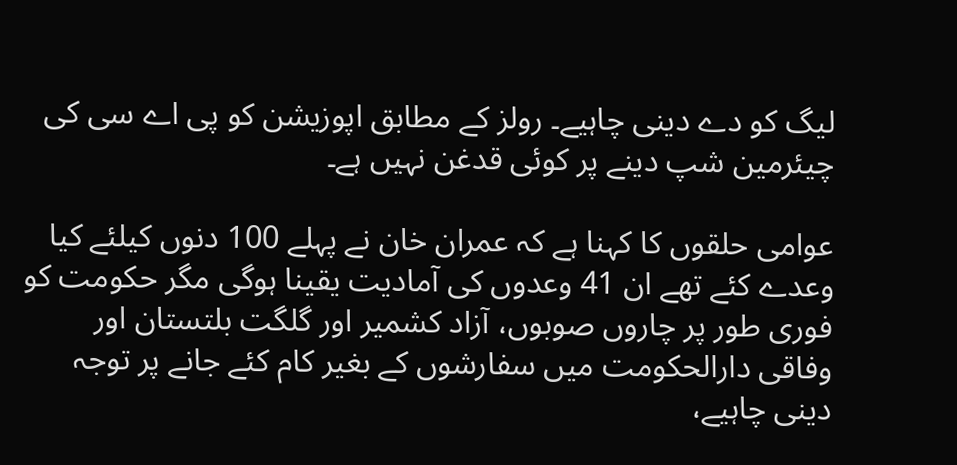لیگ کو دے دینی چاہیے۔ رولز کے مطابق اپوزیشن کو پی اے سی کی چیئرمین شپ دینے پر کوئی قدغن نہیں ہے۔

عوامی حلقوں کا کہنا ہے کہ عمران خان نے پہلے 100 دنوں کیلئے کیا وعدے کئے تھے ان 41 وعدوں کی آمادیت یقینا ہوگی مگر حکومت کو فوری طور پر چاروں صوبوں، آزاد کشمیر اور گلگت بلتستان اور وفاقی دارالحکومت میں سفارشوں کے بغیر کام کئے جانے پر توجہ دینی چاہیے،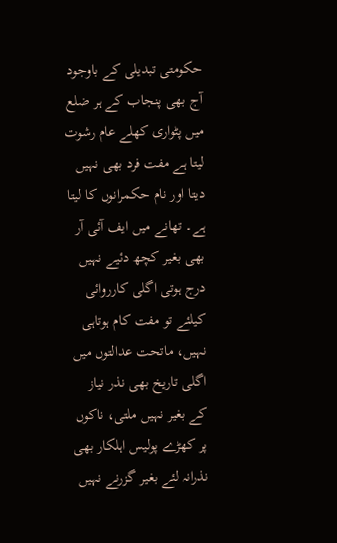حکومتی تبدیلی کے باوجود آج بھی پنجاب کے ہر ضلع میں پٹواری کھلے عام رشوت لیتا ہے مفت فرد بھی نہیں دیتا اور نام حکمرانوں کا لیتا ہے۔ تھانے میں ایف آئی آر بھی بغیر کچھ دئیے نہیں درج ہوتی اگلی کارروائی کیلئے تو مفت کام ہوتاہی نہیں، ماتحت عدالتوں میں اگلی تاریخ بھی نذر نیاز کے بغیر نہیں ملتی، ناکوں پر کھڑے پولیس اہلکار بھی نذرانہ لئے بغیر گزرنے نہیں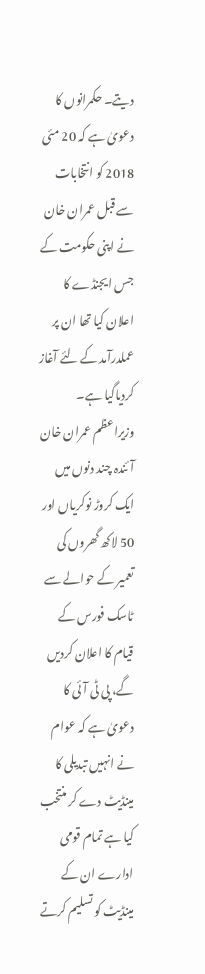دیتے۔ حکمرانوں کا دعویٰ ہے کہ 20 مئی 2018 کو انتخابات سے قبل عمران خان نے اپنی حکومت کے جس ایجنڈے کا اعلان کیا تھا ان پر عملدرآمد کے لئے آغاز کردیاگیا ہے۔ وزیراعظم عمران خان آئندہ چند دنوں میں ایک کروڑ نوکریاں اور 50 لاکھ گھروں کی تعمیر کے حوالے سے ٹاسک فورس کے قیام کا اعلان کردیں گے، پی ٹی آئی کا دعویٰ ہے کہ عوام نے انہیں تبدیلی کا مینڈیٹ دے کر منتخب کیا ہے تمام قومی ادارے ان کے مینڈیٹ کو تسلیم کرتے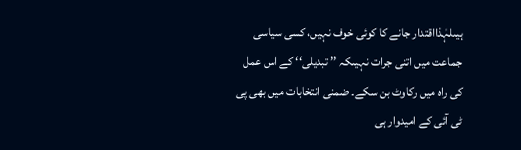ہیںلہٰذااقتدار جانے کا کوئی خوف نہیں، کسی سیاسی جماعت میں اتنی جرات نہیںکہ ’’ تبدیلی‘‘ کے اس عمل کی راہ میں رکاوٹ بن سکے۔ ضمنی انتخابات میں بھی پی ٹی آئی کے امیدوار ہی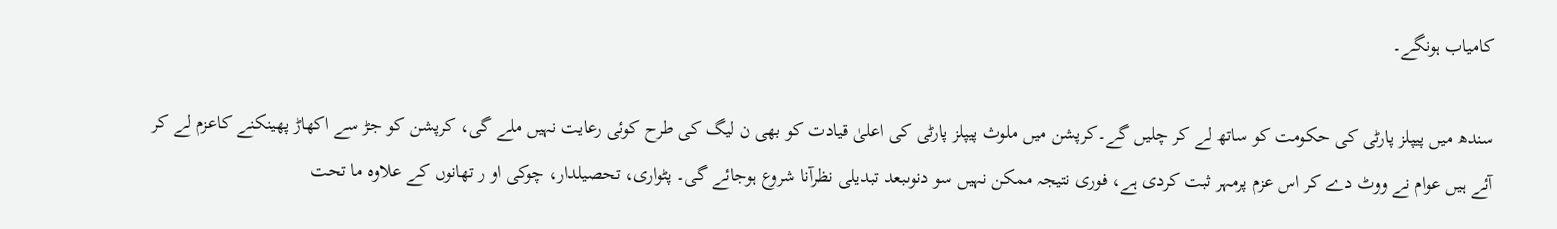کامیاب ہونگے۔

سندھ میں پیپلز پارٹی کی حکومت کو ساتھ لے کر چلیں گے۔کرپشن میں ملوث پیپلز پارٹی کی اعلیٰ قیادت کو بھی ن لیگ کی طرح کوئی رعایت نہیں ملے گی، کرپشن کو جڑ سے اکھاڑ پھینکنے کاعزم لے کر آئے ہیں عوام نے ووٹ دے کر اس عزم پرمہر ثبت کردی ہے، فوری نتیجہ ممکن نہیں سو دنوںبعد تبدیلی نظرآنا شروع ہوجائے گی۔ پٹواری، تحصیلدار، چوکی او ر تھانوں کے علاوہ ما تحت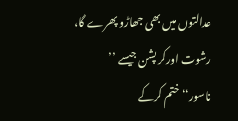عدالتوں میں بھی جھاڑو پھرے گا، رشوت اورکر پشن جیسے ’’ ناسور‘‘ختم کرکے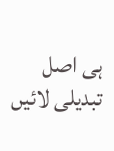ہی اصل تبدیلی لائیں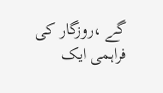گے ،روزگار کی فراہمی ایک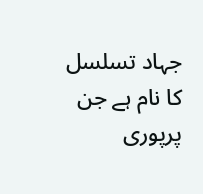جہاد تسلسل کا نام ہے جن پرپوری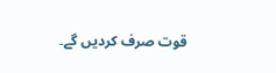قوت صرف کردیں گے۔